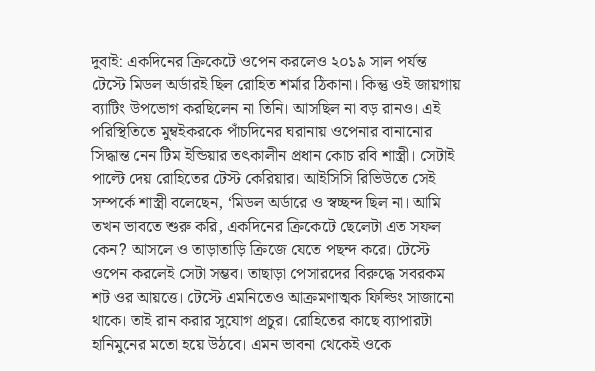দুবাই: একদিনের ক্রিকেটে ওপেন করলেও ২০১৯ সাল পর্যন্ত টেস্টে মিডল অর্ডারই ছিল রোহিত শর্মার ঠিকানা। কিন্তু ওই জায়গায় ব্যাটিং উপভোগ করছিলেন না তিনি। আসছিল না বড় রানও। এই পরিস্থিতিতে মুম্বইকরকে পাঁচদিনের ঘরানায় ওপেনার বানানোর সিদ্ধান্ত নেন টিম ইন্ডিয়ার তৎকালীন প্রধান কোচ রবি শাস্ত্রী। সেটাই পাল্টে দেয় রোহিতের টেস্ট কেরিয়ার। আইসিসি রিভিউতে সেই সম্পর্কে শাস্ত্রী বলেছেন, ‘মিডল অর্ডারে ও স্বচ্ছন্দ ছিল না। আমি তখন ভাবতে শুরু করি, একদিনের ক্রিকেটে ছেলেটা এত সফল কেন? আসলে ও তাড়াতাড়ি ক্রিজে যেতে পছন্দ করে। টেস্টে ওপেন করলেই সেটা সম্ভব। তাছাড়া পেসারদের বিরুদ্ধে সবরকম শট ওর আয়ত্তে। টেস্টে এমনিতেও আক্রমণাত্মক ফিল্ডিং সাজানো থাকে। তাই রান করার সুযোগ প্রচুর। রোহিতের কাছে ব্যাপারটা হানিমুনের মতো হয়ে উঠবে। এমন ভাবনা থেকেই ওকে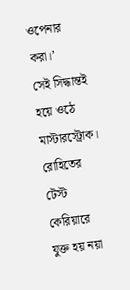ওপেনার করা।’
সেই সিদ্ধান্তই হয়ে ওঠে মাস্টারস্ট্রোক। রোহিতের টেস্ট কেরিয়ারে যুক্ত হয় নয়া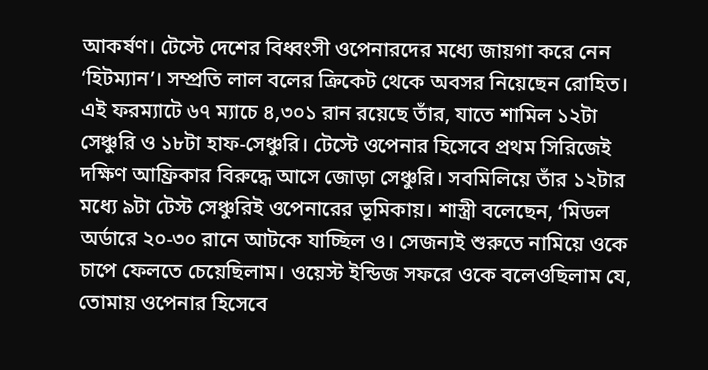আকর্ষণ। টেস্টে দেশের বিধ্বংসী ওপেনারদের মধ্যে জায়গা করে নেন ‘হিটম্যান’। সম্প্রতি লাল বলের ক্রিকেট থেকে অবসর নিয়েছেন রোহিত। এই ফরম্যাটে ৬৭ ম্যাচে ৪,৩০১ রান রয়েছে তাঁর, যাতে শামিল ১২টা সেঞ্চুরি ও ১৮টা হাফ-সেঞ্চুরি। টেস্টে ওপেনার হিসেবে প্রথম সিরিজেই দক্ষিণ আফ্রিকার বিরুদ্ধে আসে জোড়া সেঞ্চুরি। সবমিলিয়ে তাঁর ১২টার মধ্যে ৯টা টেস্ট সেঞ্চুরিই ওপেনারের ভূমিকায়। শাস্ত্রী বলেছেন, ‘মিডল অর্ডারে ২০-৩০ রানে আটকে যাচ্ছিল ও। সেজন্যই শুরুতে নামিয়ে ওকে চাপে ফেলতে চেয়েছিলাম। ওয়েস্ট ইন্ডিজ সফরে ওকে বলেওছিলাম যে, তোমায় ওপেনার হিসেবে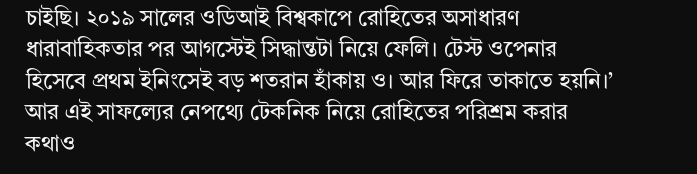চাইছি। ২০১৯ সালের ওডিআই বিশ্বকাপে রোহিতের অসাধারণ ধারাবাহিকতার পর আগস্টেই সিদ্ধান্তটা নিয়ে ফেলি। টেস্ট ওপেনার হিসেবে প্রথম ইনিংসেই বড় শতরান হাঁকায় ও। আর ফিরে তাকাতে হয়নি।’ আর এই সাফল্যের নেপথ্যে টেকনিক নিয়ে রোহিতের পরিশ্রম করার কথাও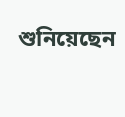শুনিয়েছেন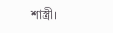শাস্ত্রী।